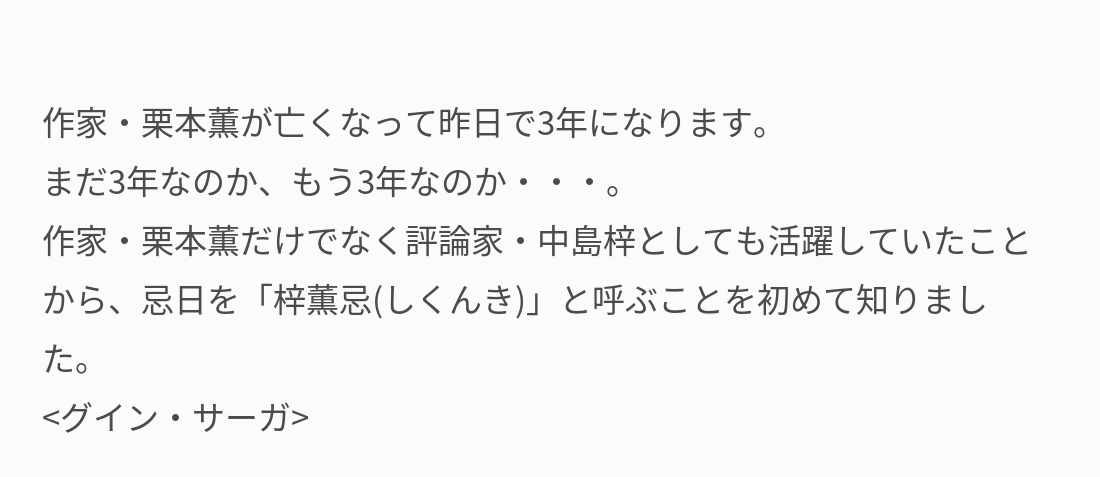作家・栗本薫が亡くなって昨日で3年になります。
まだ3年なのか、もう3年なのか・・・。
作家・栗本薫だけでなく評論家・中島梓としても活躍していたことから、忌日を「梓薫忌(しくんき)」と呼ぶことを初めて知りました。
<グイン・サーガ>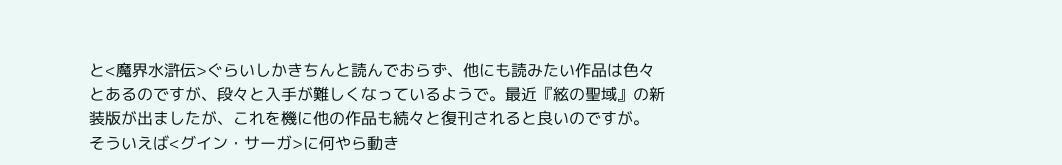と<魔界水滸伝>ぐらいしかきちんと読んでおらず、他にも読みたい作品は色々とあるのですが、段々と入手が難しくなっているようで。最近『絃の聖域』の新装版が出ましたが、これを機に他の作品も続々と復刊されると良いのですが。
そういえば<グイン・サーガ>に何やら動き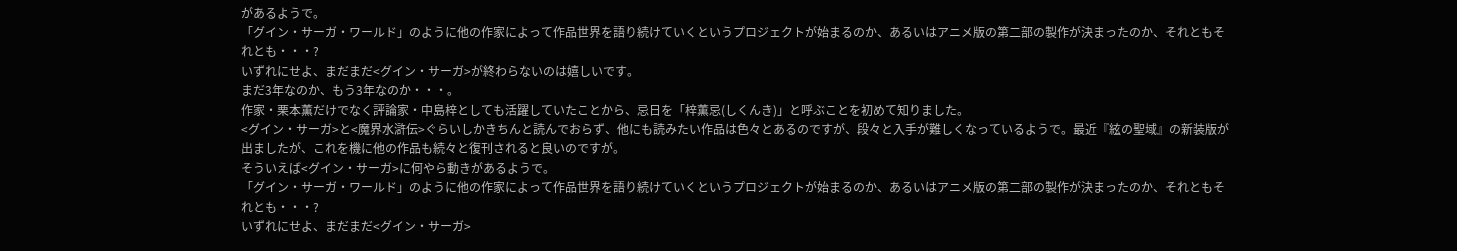があるようで。
「グイン・サーガ・ワールド」のように他の作家によって作品世界を語り続けていくというプロジェクトが始まるのか、あるいはアニメ版の第二部の製作が決まったのか、それともそれとも・・・?
いずれにせよ、まだまだ<グイン・サーガ>が終わらないのは嬉しいです。
まだ3年なのか、もう3年なのか・・・。
作家・栗本薫だけでなく評論家・中島梓としても活躍していたことから、忌日を「梓薫忌(しくんき)」と呼ぶことを初めて知りました。
<グイン・サーガ>と<魔界水滸伝>ぐらいしかきちんと読んでおらず、他にも読みたい作品は色々とあるのですが、段々と入手が難しくなっているようで。最近『絃の聖域』の新装版が出ましたが、これを機に他の作品も続々と復刊されると良いのですが。
そういえば<グイン・サーガ>に何やら動きがあるようで。
「グイン・サーガ・ワールド」のように他の作家によって作品世界を語り続けていくというプロジェクトが始まるのか、あるいはアニメ版の第二部の製作が決まったのか、それともそれとも・・・?
いずれにせよ、まだまだ<グイン・サーガ>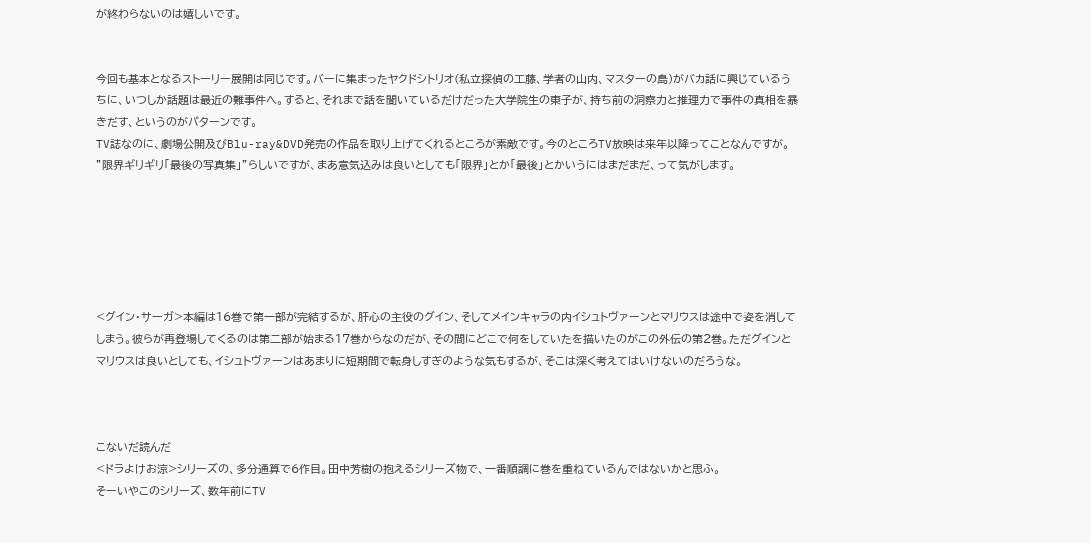が終わらないのは嬉しいです。


今回も基本となるストーリー展開は同じです。バーに集まったヤクドシトリオ(私立探偵の工藤、学者の山内、マスターの島)がバカ話に興じているうちに、いつしか話題は最近の難事件へ。すると、それまで話を聞いているだけだった大学院生の東子が、持ち前の洞察力と推理力で事件の真相を暴きだす、というのがパターンです。
TV誌なのに、劇場公開及びBlu-ray&DVD発売の作品を取り上げてくれるところが素敵です。今のところTV放映は来年以降ってことなんですが。
”限界ギリギリ「最後の写真集」”らしいですが、まあ意気込みは良いとしても「限界」とか「最後」とかいうにはまだまだ、って気がします。






<グイン・サーガ>本編は16巻で第一部が完結するが、肝心の主役のグイン、そしてメインキャラの内イシュトヴァーンとマリウスは途中で姿を消してしまう。彼らが再登場してくるのは第二部が始まる17巻からなのだが、その間にどこで何をしていたを描いたのがこの外伝の第2巻。ただグインとマリウスは良いとしても、イシュトヴァーンはあまりに短期間で転身しすぎのような気もするが、そこは深く考えてはいけないのだろうな。



こないだ読んだ
<ドラよけお涼>シリーズの、多分通算で6作目。田中芳樹の抱えるシリーズ物で、一番順調に巻を重ねているんではないかと思ふ。
そーいやこのシリーズ、数年前にTV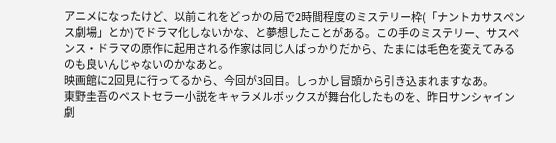アニメになったけど、以前これをどっかの局で2時間程度のミステリー枠(「ナントカサスペンス劇場」とか)でドラマ化しないかな、と夢想したことがある。この手のミステリー、サスペンス・ドラマの原作に起用される作家は同じ人ばっかりだから、たまには毛色を変えてみるのも良いんじゃないのかなあと。
映画館に2回見に行ってるから、今回が3回目。しっかし冒頭から引き込まれますなあ。
東野圭吾のベストセラー小説をキャラメルボックスが舞台化したものを、昨日サンシャイン劇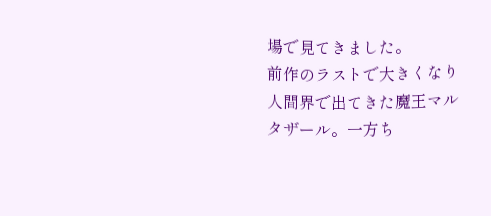場で見てきました。
前作のラストで大きくなり人間界で出てきた魔王マルタザール。一方ち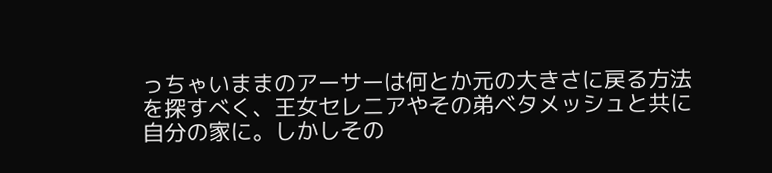っちゃいままのアーサーは何とか元の大きさに戻る方法を探すべく、王女セレニアやその弟ベタメッシュと共に自分の家に。しかしその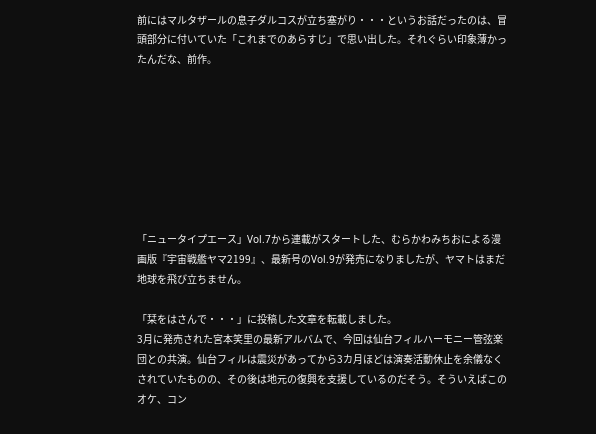前にはマルタザールの息子ダルコスが立ち塞がり・・・というお話だったのは、冒頭部分に付いていた「これまでのあらすじ」で思い出した。それぐらい印象薄かったんだな、前作。








「ニュータイプエース」Vol.7から連載がスタートした、むらかわみちおによる漫画版『宇宙戦艦ヤマ2199』、最新号のVol.9が発売になりましたが、ヤマトはまだ地球を飛び立ちません。

「栞をはさんで・・・」に投稿した文章を転載しました。
3月に発売された宮本笑里の最新アルバムで、今回は仙台フィルハーモニー管弦楽団との共演。仙台フィルは震災があってから3カ月ほどは演奏活動休止を余儀なくされていたものの、その後は地元の復興を支援しているのだそう。そういえばこのオケ、コン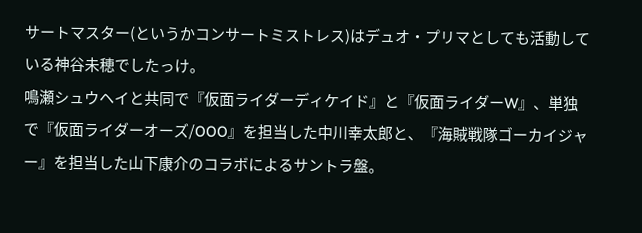サートマスター(というかコンサートミストレス)はデュオ・プリマとしても活動している神谷未穂でしたっけ。
鳴瀬シュウヘイと共同で『仮面ライダーディケイド』と『仮面ライダーW』、単独で『仮面ライダーオーズ/OOO』を担当した中川幸太郎と、『海賊戦隊ゴーカイジャー』を担当した山下康介のコラボによるサントラ盤。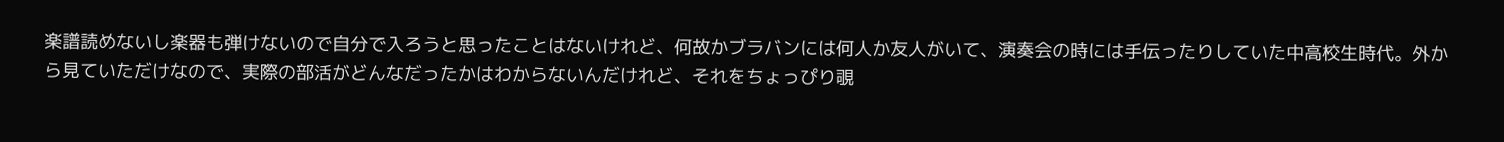楽譜読めないし楽器も弾けないので自分で入ろうと思ったことはないけれど、何故かブラバンには何人か友人がいて、演奏会の時には手伝ったりしていた中高校生時代。外から見ていただけなので、実際の部活がどんなだったかはわからないんだけれど、それをちょっぴり覗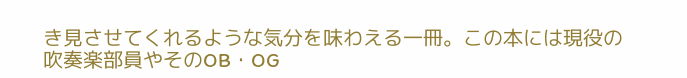き見させてくれるような気分を味わえる一冊。この本には現役の吹奏楽部員やそのOB・OG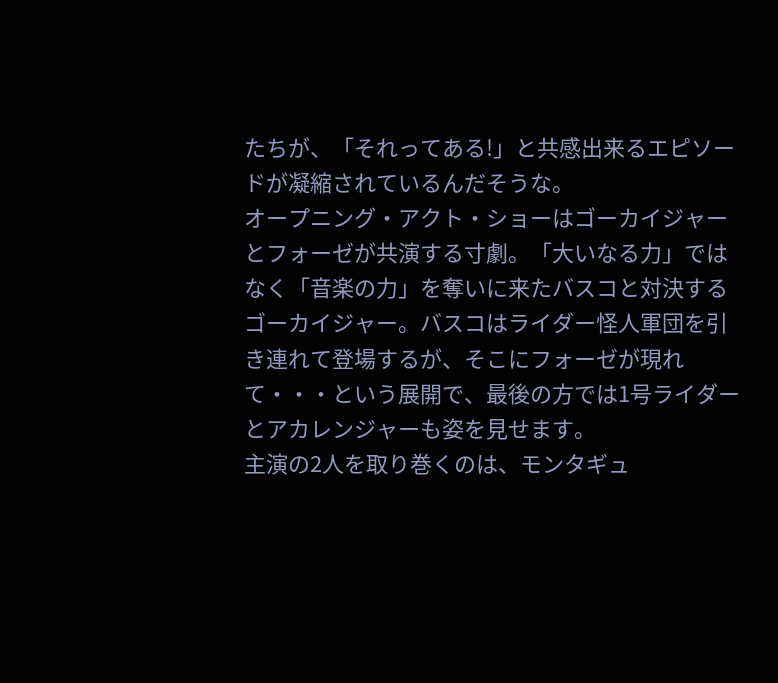たちが、「それってある!」と共感出来るエピソードが凝縮されているんだそうな。
オープニング・アクト・ショーはゴーカイジャーとフォーゼが共演する寸劇。「大いなる力」ではなく「音楽の力」を奪いに来たバスコと対決するゴーカイジャー。バスコはライダー怪人軍団を引き連れて登場するが、そこにフォーゼが現れて・・・という展開で、最後の方では1号ライダーとアカレンジャーも姿を見せます。
主演の2人を取り巻くのは、モンタギュ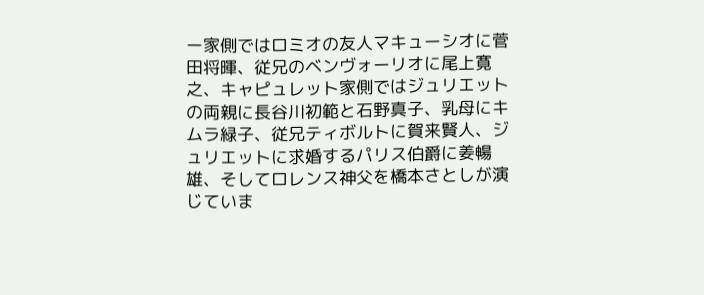ー家側ではロミオの友人マキューシオに菅田将暉、従兄のベンヴォーリオに尾上寛之、キャピュレット家側ではジュリエットの両親に長谷川初範と石野真子、乳母にキムラ緑子、従兄ティボルトに賀来賢人、ジュリエットに求婚するパリス伯爵に姜暢雄、そしてロレンス神父を橋本さとしが演じていま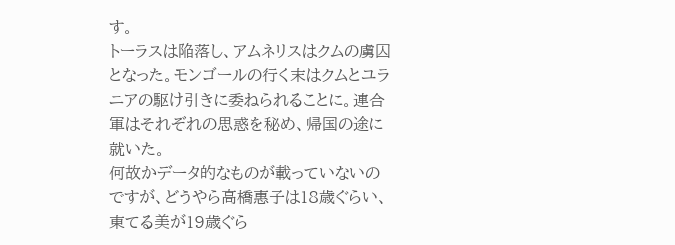す。
トーラスは陥落し、アムネリスはクムの虜囚となった。モンゴールの行く末はクムとユラニアの駆け引きに委ねられることに。連合軍はそれぞれの思惑を秘め、帰国の途に就いた。
何故かデータ的なものが載っていないのですが、どうやら高橋惠子は18歳ぐらい、東てる美が19歳ぐら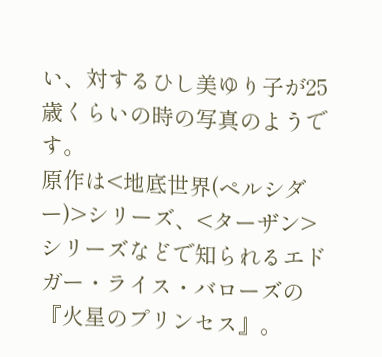い、対するひし美ゆり子が25歳くらいの時の写真のようです。
原作は<地底世界(ペルシダー)>シリーズ、<ターザン>シリーズなどで知られるエドガー・ライス・バローズの『火星のプリンセス』。